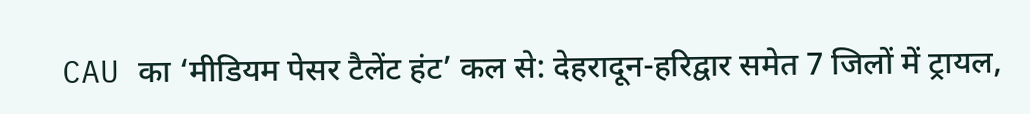CAU का ‘मीडियम पेसर टैलेंट हंट’ कल से: देहरादून-हरिद्वार समेत 7 जिलों में ट्रायल,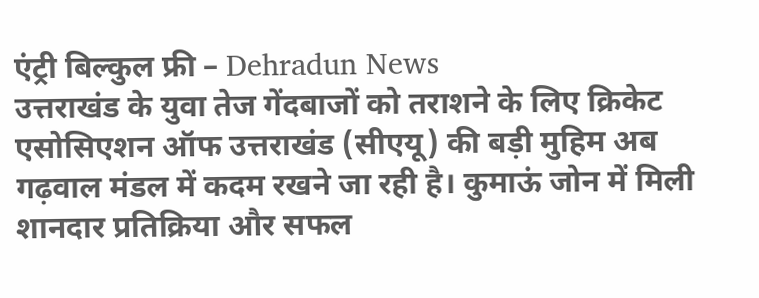एंट्री बिल्कुल फ्री – Dehradun News
उत्तराखंड के युवा तेज गेंदबाजों को तराशने के लिए क्रिकेट एसोसिएशन ऑफ उत्तराखंड (सीएयू) की बड़ी मुहिम अब गढ़वाल मंडल में कदम रखने जा रही है। कुमाऊं जोन में मिली शानदार प्रतिक्रिया और सफल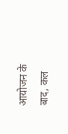आयोजन के बाद, कल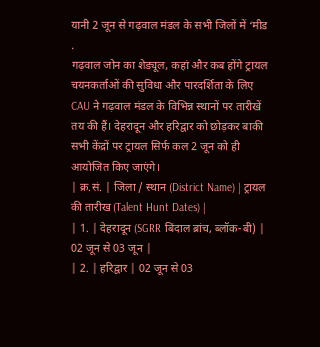यानी 2 जून से गढ़वाल मंडल के सभी जिलों में ‘मीड
.
गढ़वाल जोन का शेड्यूल, कहां और कब होंगे ट्रायल
चयनकर्ताओं की सुविधा और पारदर्शिता के लिए CAU ने गढ़वाल मंडल के विभिन्न स्थानों पर तारीखें तय की हैं। देहरादून और हरिद्वार को छोड़कर बाकी सभी केंद्रों पर ट्रायल सिर्फ कल 2 जून को ही आयोजित किए जाएंगे।
| क्र.सं. | जिला / स्थान (District Name) | ट्रायल की तारीख (Talent Hunt Dates) |
| 1. | देहरादून (SGRR बिंदाल ब्रांच, ब्लॉक-बी) | 02 जून से 03 जून |
| 2. | हरिद्वार | 02 जून से 03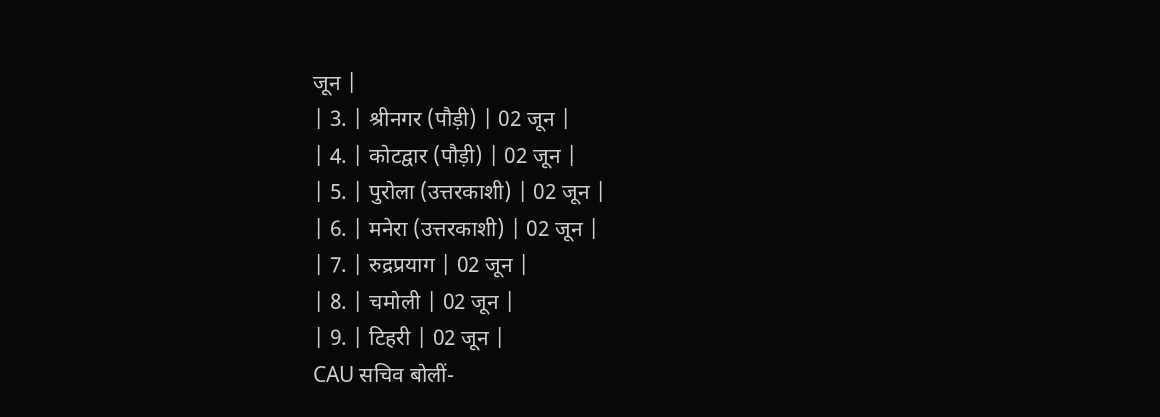जून |
| 3. | श्रीनगर (पौड़ी) | 02 जून |
| 4. | कोटद्वार (पौड़ी) | 02 जून |
| 5. | पुरोला (उत्तरकाशी) | 02 जून |
| 6. | मनेरा (उत्तरकाशी) | 02 जून |
| 7. | रुद्रप्रयाग | 02 जून |
| 8. | चमोली | 02 जून |
| 9. | टिहरी | 02 जून |
CAU सचिव बोलीं-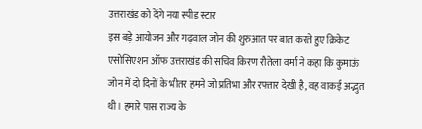उत्तराखंड को देंगे नया स्पीड स्टार
इस बड़े आयोजन और गढ़वाल जोन की शुरुआत पर बात करते हुए क्रिकेट एसोसिएशन ऑफ उत्तराखंड की सचिव किरण रौतेला वर्मा ने कहा कि कुमाऊं जोन में दो दिनों के भीतर हमने जो प्रतिभा और रफ्तार देखी है, वह वाकई अद्भुत थी। हमारे पास राज्य के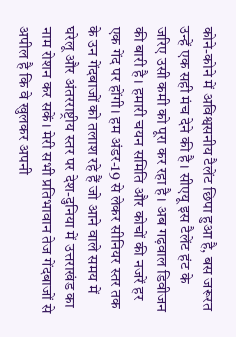कोने-कोने में अविश्वसनीय टैलेंट छिपा हुआ है, बस जरूरत उन्हें एक सही मंच देने की है। सीएयू इस टैलेंट हंट के जरिए उसी कमी को पूरा कर रहा है। अब गढ़वाल डिवीजन की बारी है। हमारी चयन समिति और कोचों की नजरें हर एक गेंद पर होंगी। हम अंडर-19 से लेकर सीनियर स्तर तक के उन गेंदबाजों को तलाश रहे हैं जो आने वाले समय में घरेलू और अंतरराष्ट्रीय स्तर पर देश-दुनिया में उत्तराखंड का नाम रोशन कर सकें। मेरी सभी प्रतिभावान तेज गेंदबाजों से अपील है कि वे खुलकर अपनी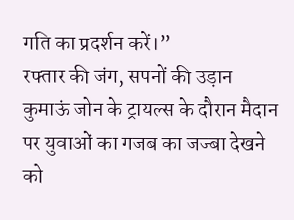गति का प्रदर्शन करें।”
रफ्तार की जंग, सपनों की उड़ान
कुमाऊं जोन के ट्रायल्स के दौरान मैदान पर युवाओं का गजब का जज्बा देखने को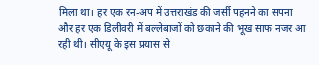मिला था। हर एक रन-अप में उत्तराखंड की जर्सी पहनने का सपना और हर एक डिलीवरी में बल्लेबाजों को छकाने की भूख साफ नजर आ रही थी। सीएयू के इस प्रयास से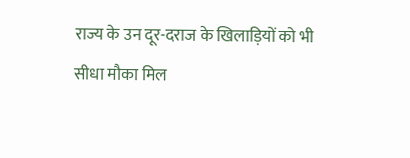राज्य के उन दूर-दराज के खिलाड़ियों को भी सीधा मौका मिल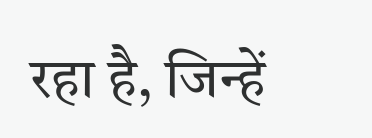रहा है, जिन्हें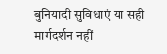बुनियादी सुविधाएं या सही मार्गदर्शन नहीं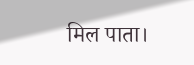मिल पाता।